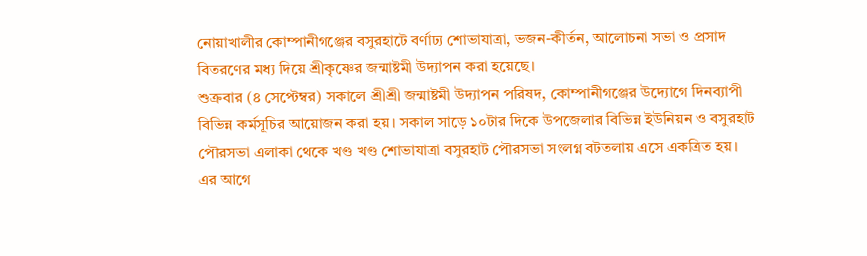নোয়াখালীর কোম্পানীগঞ্জের বসুরহাটে বর্ণাঢ্য শোভাযাত্রা, ভজন-কীর্তন, আলোচনা সভা ও প্রসাদ বিতরণের মধ্য দিয়ে শ্রীকৃষ্ণের জন্মাষ্টমী উদ্যাপন করা হয়েছে।
শুক্রবার (৪ সেপ্টেম্বর) সকালে শ্রীশ্রী জন্মাষ্টমী উদ্যাপন পরিষদ, কোম্পানীগঞ্জের উদ্যোগে দিনব্যাপী বিভিন্ন কর্মসূচির আয়োজন করা হয়। সকাল সাড়ে ১০টার দিকে উপজেলার বিভিন্ন ইউনিয়ন ও বসুরহাট পৌরসভা এলাকা থেকে খণ্ড খণ্ড শোভাযাত্রা বসুরহাট পৌরসভা সংলগ্ন বটতলায় এসে একত্রিত হয়।
এর আগে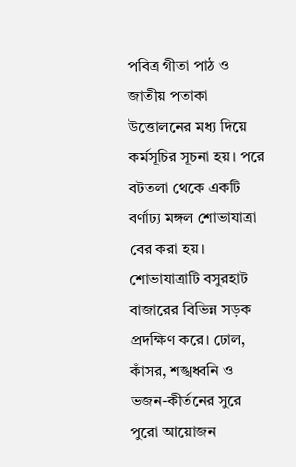পবিত্র গীতা পাঠ ও জাতীয় পতাকা উত্তোলনের মধ্য দিয়ে কর্মসূচির সূচনা হয়। পরে বটতলা থেকে একটি বর্ণাঢ্য মঙ্গল শোভাযাত্রা বের করা হয়। শোভাযাত্রাটি বসুরহাট বাজারের বিভিন্ন সড়ক প্রদক্ষিণ করে। ঢোল, কাঁসর, শঙ্খধ্বনি ও ভজন-কীর্তনের সুরে পুরো আয়োজন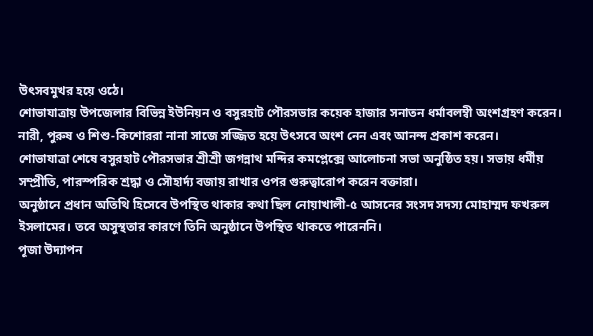উৎসবমুখর হয়ে ওঠে।
শোভাযাত্রায় উপজেলার বিভিন্ন ইউনিয়ন ও বসুরহাট পৌরসভার কয়েক হাজার সনাতন ধর্মাবলম্বী অংশগ্রহণ করেন। নারী, পুরুষ ও শিশু-কিশোররা নানা সাজে সজ্জিত হয়ে উৎসবে অংশ নেন এবং আনন্দ প্রকাশ করেন।
শোভাযাত্রা শেষে বসুরহাট পৌরসভার শ্রীশ্রী জগন্নাথ মন্দির কমপ্লেক্সে আলোচনা সভা অনুষ্ঠিত হয়। সভায় ধর্মীয় সম্প্রীতি, পারস্পরিক শ্রদ্ধা ও সৌহার্দ্য বজায় রাখার ওপর গুরুত্বারোপ করেন বক্তারা।
অনুষ্ঠানে প্রধান অতিথি হিসেবে উপস্থিত থাকার কথা ছিল নোয়াখালী-৫ আসনের সংসদ সদস্য মোহাম্মদ ফখরুল ইসলামের। তবে অসুস্থতার কারণে তিনি অনুষ্ঠানে উপস্থিত থাকতে পারেননি।
পূজা উদ্যাপন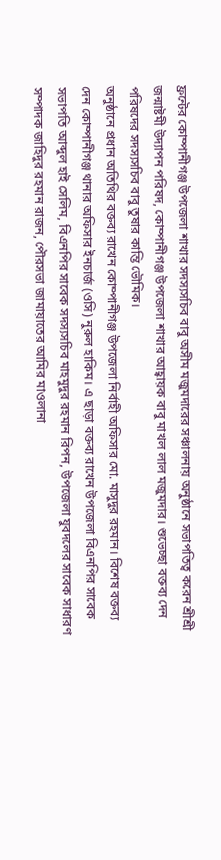ফ্রন্টের কোম্পানীগঞ্জ উপজেলা শাখার সদস্যসচিব বাবু অসীম মজুমদারের সঞ্চালনায় অনুষ্ঠানে সভাপতিত্ব করেন শ্রীশ্রী জন্মাষ্টমী উদ্যাপন পরিষদ, কোম্পানীগঞ্জ উপজেলা শাখার আহ্বায়ক বাবু মাখল লাল মজুমদার। শুভেচ্ছা বক্তব্য দেন পরিষদের সদস্যসচিব বাবু তুষার কান্তি ভৌমিক।
অনুষ্ঠানে প্রধান অতিথির বক্তব্য রাখেন কোম্পানীগঞ্জ উপজেলা নির্বাহী অফিসার মো. মাসুদুর রহমান। বিশেষ বক্তব্য দেন কোম্পানীগঞ্জ থানার অফিসার ইনচার্জ (ওসি) নুরুল হাকিম। এ ছাড়া বক্তব্য রাখেন উপজেলা বিএনপির সাবেক সভাপতি আব্দুল হাই সেলিম, বিএনপির সাবেক সদস্যসচিব মাহমুদুর রহমান রিপন, উপজেলা যুবদলের সাবেক সাধারণ সম্পাদক জাহিদুর রহমান রাজন, পৌরসভা জামায়াতের আমির মাওলানা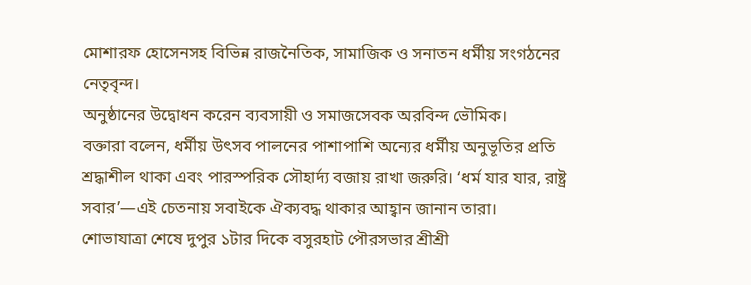মোশারফ হোসেনসহ বিভিন্ন রাজনৈতিক, সামাজিক ও সনাতন ধর্মীয় সংগঠনের নেতৃবৃন্দ।
অনুষ্ঠানের উদ্বোধন করেন ব্যবসায়ী ও সমাজসেবক অরবিন্দ ভৌমিক।
বক্তারা বলেন, ধর্মীয় উৎসব পালনের পাশাপাশি অন্যের ধর্মীয় অনুভূতির প্রতি শ্রদ্ধাশীল থাকা এবং পারস্পরিক সৌহার্দ্য বজায় রাখা জরুরি। ‘ধর্ম যার যার, রাষ্ট্র সবার’—এই চেতনায় সবাইকে ঐক্যবদ্ধ থাকার আহ্বান জানান তারা।
শোভাযাত্রা শেষে দুপুর ১টার দিকে বসুরহাট পৌরসভার শ্রীশ্রী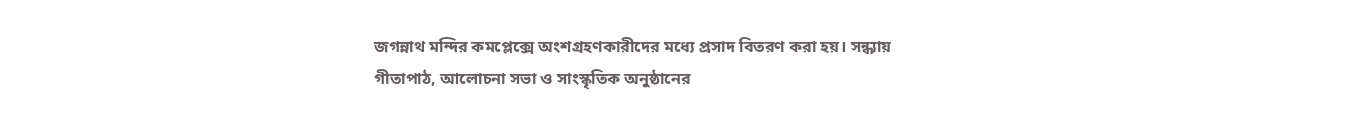জগন্নাথ মন্দির কমপ্লেক্সে অংশগ্রহণকারীদের মধ্যে প্রসাদ বিতরণ করা হয়। সন্ধ্যায় গীতাপাঠ, আলোচনা সভা ও সাংস্কৃতিক অনুষ্ঠানের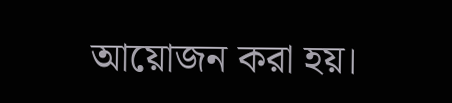আয়োজন করা হয়।